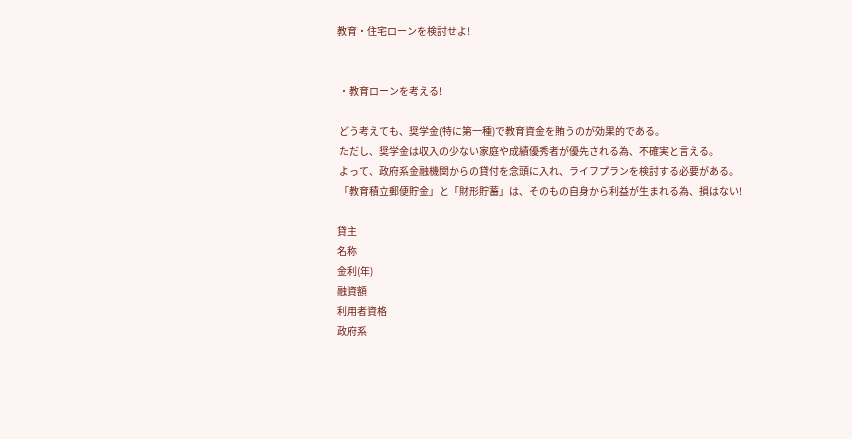教育・住宅ローンを検討せよ!


 ・教育ローンを考える!

 どう考えても、奨学金(特に第一種)で教育資金を賄うのが効果的である。
 ただし、奨学金は収入の少ない家庭や成績優秀者が優先される為、不確実と言える。
 よって、政府系金融機関からの貸付を念頭に入れ、ライフプランを検討する必要がある。
 「教育積立郵便貯金」と「財形貯蓄」は、そのもの自身から利益が生まれる為、損はない!

貸主
名称
金利(年)
融資額
利用者資格
政府系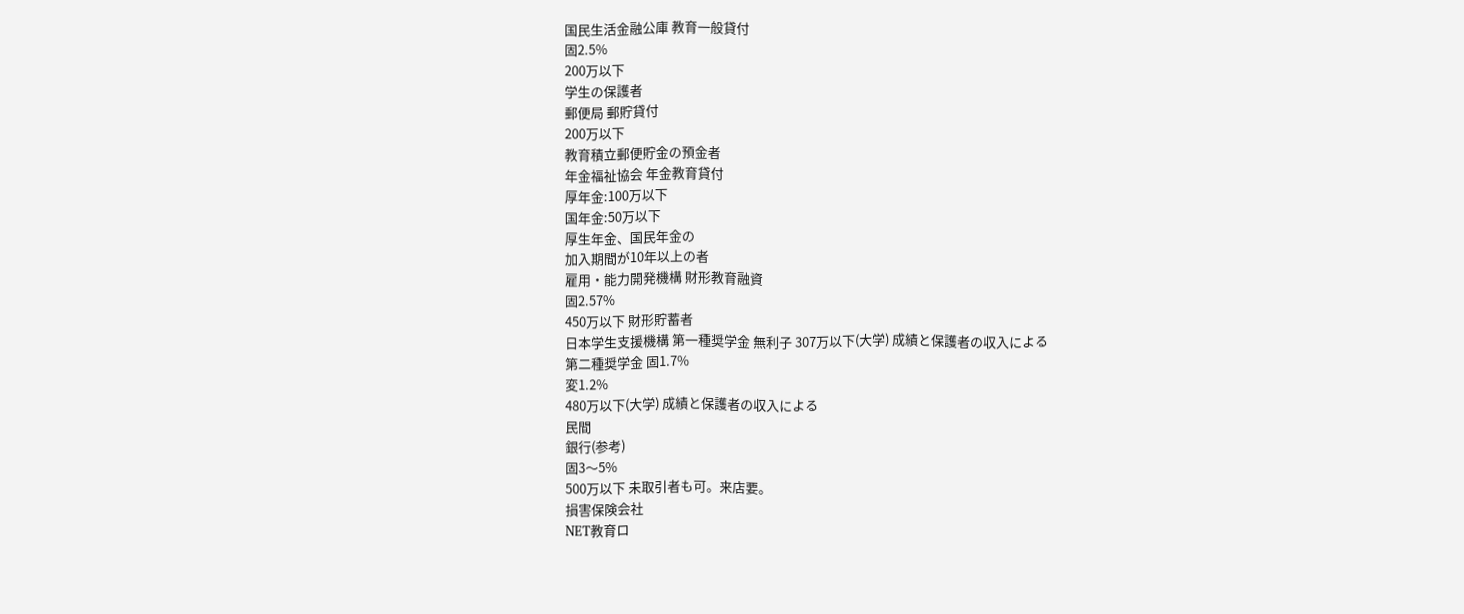国民生活金融公庫 教育一般貸付
固2.5%
200万以下
学生の保護者
郵便局 郵貯貸付
200万以下
教育積立郵便貯金の預金者
年金福祉協会 年金教育貸付
厚年金:100万以下
国年金:50万以下
厚生年金、国民年金の
加入期間が10年以上の者
雇用・能力開発機構 財形教育融資
固2.57%
450万以下 財形貯蓄者
日本学生支援機構 第一種奨学金 無利子 307万以下(大学) 成績と保護者の収入による
第二種奨学金 固1.7%
変1.2%
480万以下(大学) 成績と保護者の収入による
民間
銀行(参考)
固3〜5%
500万以下 未取引者も可。来店要。
損害保険会社
NET教育ロ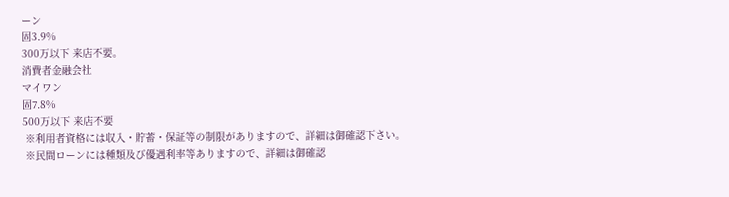ーン
固3.9%
300万以下 来店不要。
消費者金融会社
マイワン
固7.8%
500万以下 来店不要
 ※利用者資格には収入・貯蓄・保証等の制限がありますので、詳細は御確認下さい。
 ※民間ローンには種類及び優遇利率等ありますので、詳細は御確認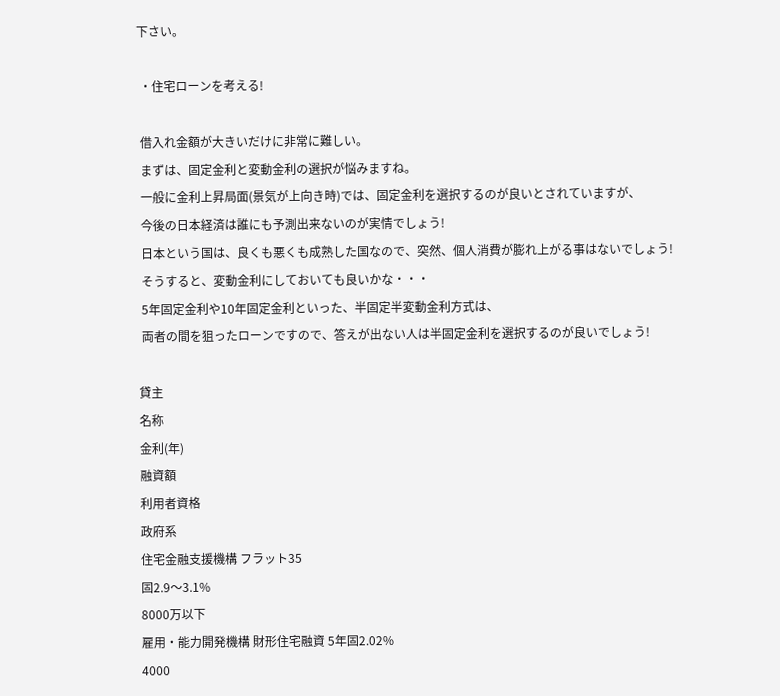下さい。

 ・住宅ローンを考える!

 借入れ金額が大きいだけに非常に難しい。
 まずは、固定金利と変動金利の選択が悩みますね。
 一般に金利上昇局面(景気が上向き時)では、固定金利を選択するのが良いとされていますが、
 今後の日本経済は誰にも予測出来ないのが実情でしょう!
 日本という国は、良くも悪くも成熟した国なので、突然、個人消費が膨れ上がる事はないでしょう!
 そうすると、変動金利にしておいても良いかな・・・
 5年固定金利や10年固定金利といった、半固定半変動金利方式は、
 両者の間を狙ったローンですので、答えが出ない人は半固定金利を選択するのが良いでしょう!

貸主
名称
金利(年)
融資額
利用者資格
政府系
住宅金融支援機構 フラット35
固2.9〜3.1%
8000万以下
雇用・能力開発機構 財形住宅融資 5年固2.02%
4000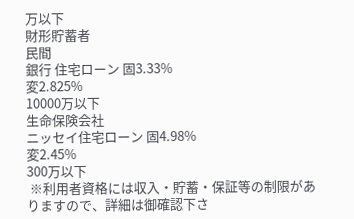万以下
財形貯蓄者
民間
銀行 住宅ローン 固3.33%
変2.825%
10000万以下
生命保険会社
ニッセイ住宅ローン 固4.98%
変2.45%
300万以下
 ※利用者資格には収入・貯蓄・保証等の制限がありますので、詳細は御確認下さ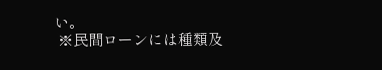い。
 ※民間ローンには種類及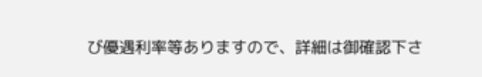び優遇利率等ありますので、詳細は御確認下さ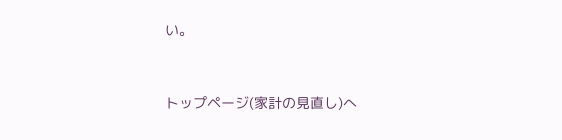い。


トップページ(家計の見直し)へ